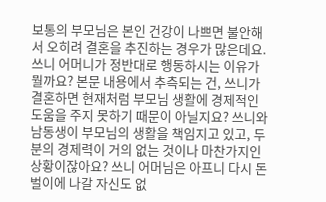보통의 부모님은 본인 건강이 나쁘면 불안해서 오히려 결혼을 추진하는 경우가 많은데요. 쓰니 어머니가 정반대로 행동하시는 이유가 뭘까요? 본문 내용에서 추측되는 건, 쓰니가 결혼하면 현재처럼 부모님 생활에 경제적인 도움을 주지 못하기 때문이 아닐지요? 쓰니와 남동생이 부모님의 생활을 책임지고 있고, 두 분의 경제력이 거의 없는 것이나 마찬가지인 상황이잖아요? 쓰니 어머님은 아프니 다시 돈벌이에 나갈 자신도 없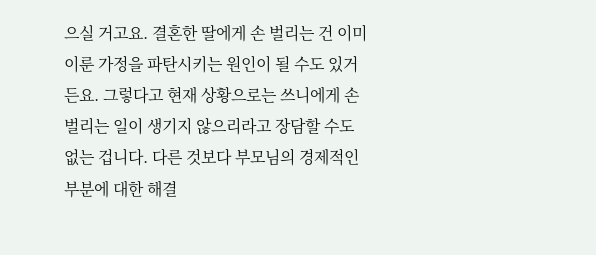으실 거고요. 결혼한 딸에게 손 벌리는 건 이미 이룬 가정을 파탄시키는 원인이 될 수도 있거든요. 그렇다고 현재 상황으로는 쓰니에게 손 벌리는 일이 생기지 않으리라고 장담할 수도 없는 겁니다. 다른 것보다 부모님의 경제적인 부분에 대한 해결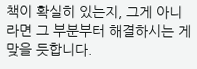책이 확실히 있는지, 그게 아니라면 그 부분부터 해결하시는 게 맞을 듯합니다.